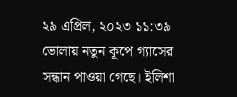২৯ এপ্রিল, ২০২৩ ১১:৩৯
ভোলায় নতুন কূপে গ্যাসের সন্ধান পাওয়া গেছে। ইলিশা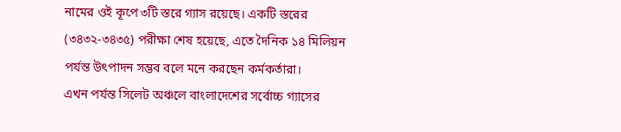নামের ওই কূপে ৩টি স্তরে গ্যাস রয়েছে। একটি স্তরের (৩৪৩২-৩৪৩৫) পরীক্ষা শেষ হয়েছে, এতে দৈনিক ১৪ মিলিয়ন পর্যন্ত উৎপাদন সম্ভব বলে মনে করছেন কর্মকর্তারা।
এখন পর্যন্ত সিলেট অঞ্চলে বাংলাদেশের সর্বোচ্চ গ্যাসের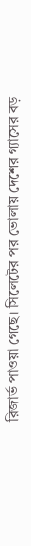রিজার্ভ পাওয়া গেছে। সিলেটের পর ভোলায় দেশের গ্যাসের বড়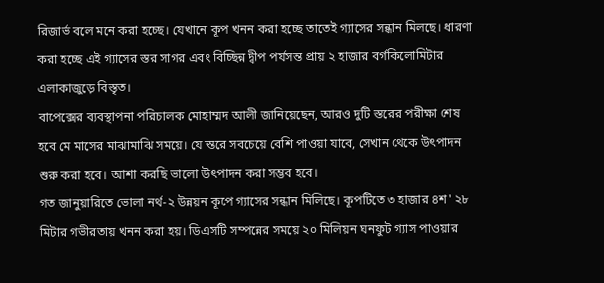রিজার্ভ বলে মনে করা হচ্ছে। যেখানে কূপ খনন করা হচ্ছে তাতেই গ্যাসের সন্ধান মিলছে। ধারণা করা হচ্ছে এই গ্যাসের স্তর সাগর এবং বিচ্ছিন্ন দ্বীপ পর্যসন্ত প্রায় ২ হাজার বর্গকিলোমিটার এলাকাজুড়ে বিস্তৃত।
বাপেক্সের ব্যবস্থাপনা পরিচালক মোহাম্মদ আলী জানিয়েছেন, আরও দুটি স্তরের পরীক্ষা শেষ হবে মে মাসের মাঝামাঝি সময়ে। যে স্তরে সবচেয়ে বেশি পাওয়া যাবে, সেখান থেকে উৎপাদন শুরু করা হবে। আশা করছি ভালো উৎপাদন করা সম্ভব হবে।
গত জানুয়ারিতে ভোলা নর্থ-২ উন্নয়ন কূপে গ্যাসের সন্ধান মিলিছে। কূপটিতে ৩ হাজার ৪শ' ২৮ মিটার গভীরতায় খনন করা হয়। ডিএসটি সম্পন্নের সময়ে ২০ মিলিয়ন ঘনফুট গ্যাস পাওয়ার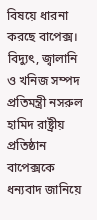বিষয়ে ধারনা করছে বাপেক্স।
বিদ্যুৎ, জ্বালানি ও খনিজ সম্পদ প্রতিমন্ত্রী নসরুল হামিদ রাষ্ট্রীয় প্রতিষ্ঠান বাপেক্সকে ধন্যবাদ জানিয়ে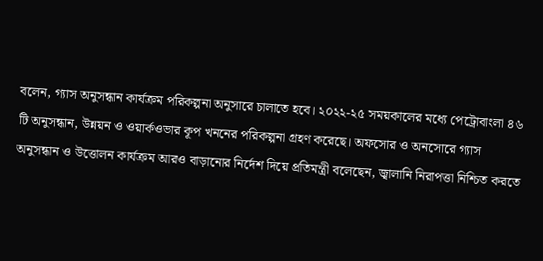বলেন, গ্যাস অনুসন্ধান কার্যক্রম পরিকল্পনা অনুসারে চালাতে হবে। ২০২২-২৫ সময়কালের মধ্যে পেট্রোবাংলা ৪৬ টি অনুসন্ধান, উন্নয়ন ও ওয়ার্কওভার কূপ খননের পরিকল্পনা গ্রহণ করেছে। অফসোর ও অনসোরে গ্যাস অনুসন্ধান ও উত্তোলন কার্যক্রম আরও বাড়ানোর নির্দেশ দিয়ে প্রতিমন্ত্রী বলেছেন, জ্বালানি নিরাপত্তা নিশ্চিত করতে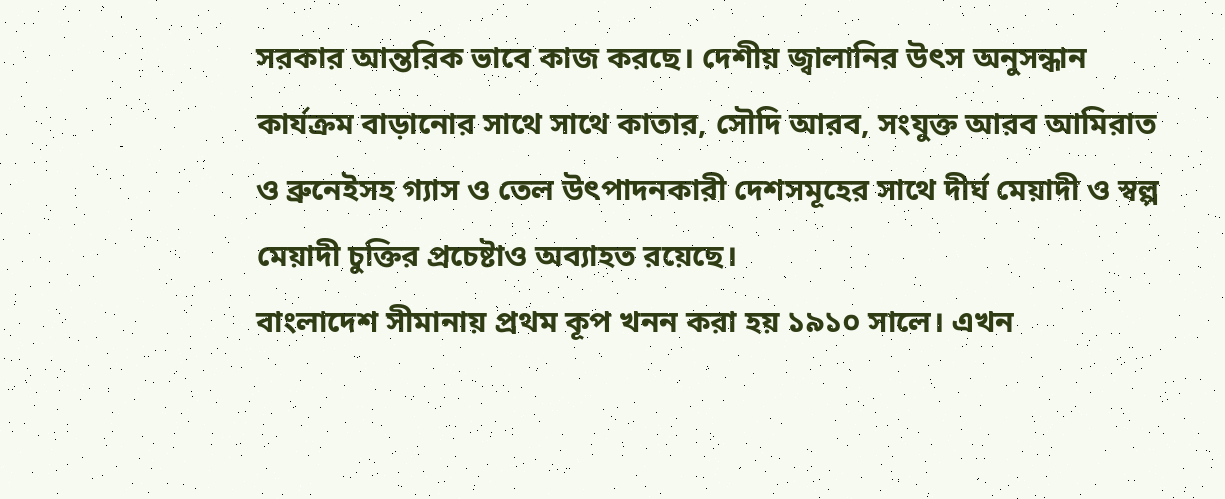সরকার আন্তরিক ভাবে কাজ করছে। দেশীয় জ্বালানির উৎস অনুসন্ধান কার্যক্রম বাড়ানোর সাথে সাথে কাতার, সৌদি আরব, সংযুক্ত আরব আমিরাত ও ব্রুনেইসহ গ্যাস ও তেল উৎপাদনকারী দেশসমূহের সাথে দীর্ঘ মেয়াদী ও স্বল্প মেয়াদী চুক্তির প্রচেষ্টাও অব্যাহত রয়েছে।
বাংলাদেশ সীমানায় প্রথম কূপ খনন করা হয় ১৯১০ সালে। এখন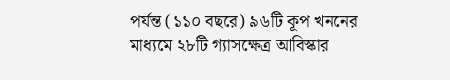পর্যন্ত (১১০ বছরে) ৯৬টি কূপ খননের মাধ্যমে ২৮টি গ্যাসক্ষেত্র আবিস্কার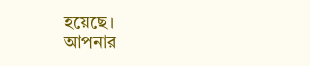হয়েছে।
আপনার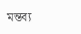মন্তব্য